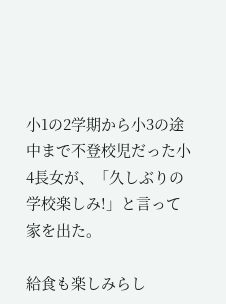小1の2学期から小3の途中まで不登校児だった小4長女が、「久しぶりの学校楽しみ!」と言って家を出た。

給食も楽しみらし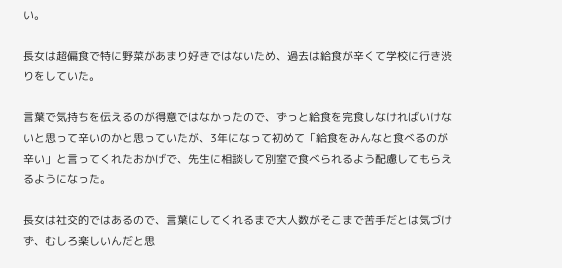い。

長女は超偏食で特に野菜があまり好きではないため、過去は給食が辛くて学校に行き渋りをしていた。

言葉で気持ちを伝えるのが得意ではなかったので、ずっと給食を完食しなければいけないと思って辛いのかと思っていたが、3年になって初めて「給食をみんなと食べるのが辛い」と言ってくれたおかげで、先生に相談して別室で食べられるよう配慮してもらえるようになった。

長女は社交的ではあるので、言葉にしてくれるまで大人数がそこまで苦手だとは気づけず、むしろ楽しいんだと思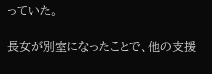っていた。

長女が別室になったことで、他の支援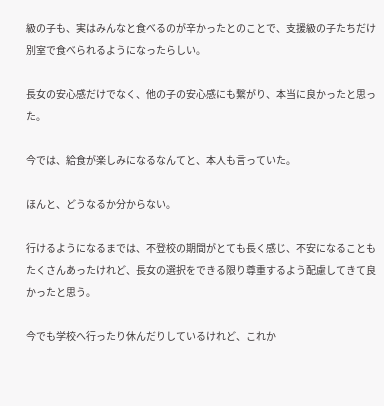級の子も、実はみんなと食べるのが辛かったとのことで、支援級の子たちだけ別室で食べられるようになったらしい。

長女の安心感だけでなく、他の子の安心感にも繋がり、本当に良かったと思った。

今では、給食が楽しみになるなんてと、本人も言っていた。

ほんと、どうなるか分からない。

行けるようになるまでは、不登校の期間がとても長く感じ、不安になることもたくさんあったけれど、長女の選択をできる限り尊重するよう配慮してきて良かったと思う。

今でも学校へ行ったり休んだりしているけれど、これか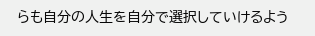らも自分の人生を自分で選択していけるよう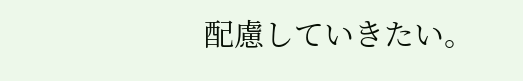配慮していきたい。